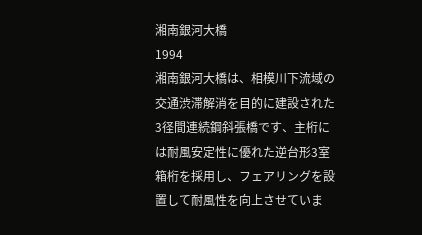湘南銀河大橋
1994
湘南銀河大橋は、相模川下流域の交通渋滞解消を目的に建設された3径間連続鋼斜張橋です、主桁には耐風安定性に優れた逆台形3室箱桁を採用し、フェアリングを設置して耐風性を向上させていま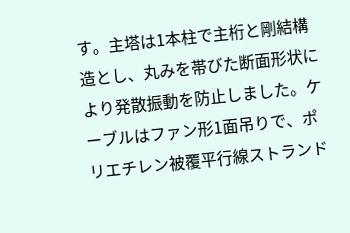す。主塔は1本柱で主桁と剛結構造とし、丸みを帯びた断面形状により発散振動を防止しました。ケーブルはファン形1面吊りで、ポリエチレン被覆平行線ストランド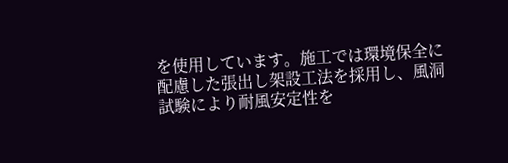を使用しています。施工では環境保全に配慮した張出し架設工法を採用し、風洞試験により耐風安定性を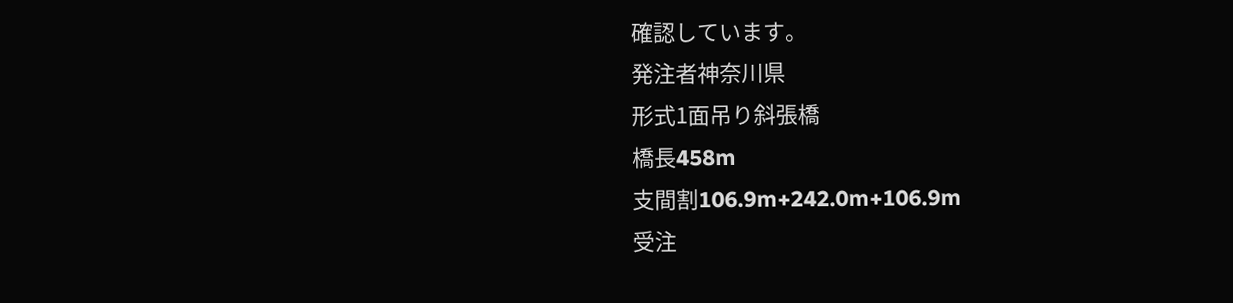確認しています。
発注者神奈川県
形式1面吊り斜張橋
橋長458m
支間割106.9m+242.0m+106.9m
受注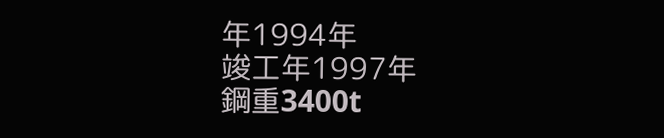年1994年
竣工年1997年
鋼重3400t